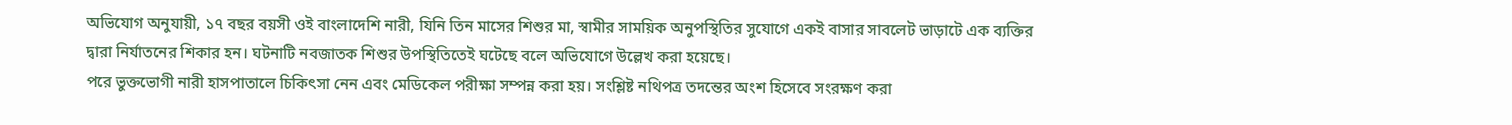অভিযোগ অনুযায়ী, ১৭ বছর বয়সী ওই বাংলাদেশি নারী, যিনি তিন মাসের শিশুর মা, স্বামীর সাময়িক অনুপস্থিতির সুযোগে একই বাসার সাবলেট ভাড়াটে এক ব্যক্তির দ্বারা নির্যাতনের শিকার হন। ঘটনাটি নবজাতক শিশুর উপস্থিতিতেই ঘটেছে বলে অভিযোগে উল্লেখ করা হয়েছে।
পরে ভুক্তভোগী নারী হাসপাতালে চিকিৎসা নেন এবং মেডিকেল পরীক্ষা সম্পন্ন করা হয়। সংশ্লিষ্ট নথিপত্র তদন্তের অংশ হিসেবে সংরক্ষণ করা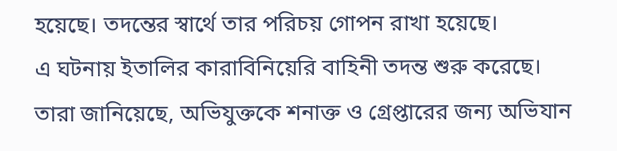হয়েছে। তদন্তের স্বার্থে তার পরিচয় গোপন রাখা হয়েছে।
এ ঘটনায় ইতালির কারাবিনিয়েরি বাহিনী তদন্ত শুরু করেছে। তারা জানিয়েছে, অভিযুক্তকে শনাক্ত ও গ্রেপ্তারের জন্য অভিযান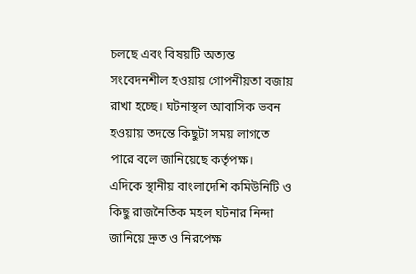চলছে এবং বিষয়টি অত্যন্ত সংবেদনশীল হওয়ায় গোপনীয়তা বজায় রাখা হচ্ছে। ঘটনাস্থল আবাসিক ভবন হওয়ায় তদন্তে কিছুটা সময় লাগতে পারে বলে জানিয়েছে কর্তৃপক্ষ।
এদিকে স্থানীয় বাংলাদেশি কমিউনিটি ও কিছু রাজনৈতিক মহল ঘটনার নিন্দা জানিয়ে দ্রুত ও নিরপেক্ষ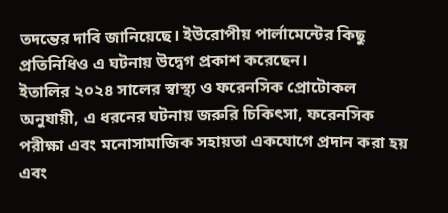তদন্তের দাবি জানিয়েছে। ইউরোপীয় পার্লামেন্টের কিছু প্রতিনিধিও এ ঘটনায় উদ্বেগ প্রকাশ করেছেন।
ইতালির ২০২৪ সালের স্বাস্থ্য ও ফরেনসিক প্রোটোকল অনুযায়ী, এ ধরনের ঘটনায় জরুরি চিকিৎসা, ফরেনসিক পরীক্ষা এবং মনোসামাজিক সহায়তা একযোগে প্রদান করা হয় এবং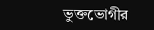ভুক্তভোগীর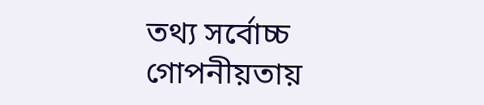তথ্য সর্বোচ্চ গোপনীয়তায়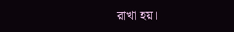রাখা হয়।